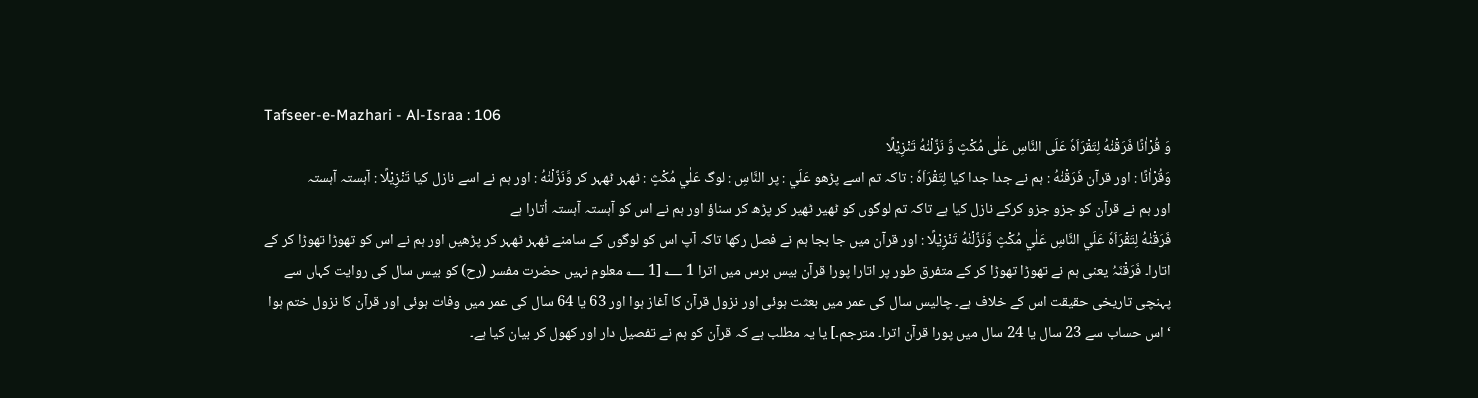Tafseer-e-Mazhari - Al-Israa : 106
وَ قُرْاٰنًا فَرَقْنٰهُ لِتَقْرَاَهٗ عَلَى النَّاسِ عَلٰى مُكْثٍ وَّ نَزَّلْنٰهُ تَنْزِیْلًا
وَقُرْاٰنًا : اور قرآن فَرَقْنٰهُ : ہم نے جدا جدا کیا لِتَقْرَاَهٗ : تاکہ تم اسے پڑھو عَلَي : پر النَّاسِ : لوگ عَلٰي مُكْثٍ : ٹھہر ٹھہر کر وَّنَزَّلْنٰهُ : اور ہم نے اسے نازل کیا تَنْزِيْلًا : آہستہ آہستہ
اور ہم نے قرآن کو جزو جزو کرکے نازل کیا ہے تاکہ تم لوگوں کو ٹھیر ٹھیر کر پڑھ کر سناؤ اور ہم نے اس کو آہستہ آہستہ اُتارا ہے
فَرَقْنٰهُ لِتَقْرَاَهٗ عَلَي النَّاسِ عَلٰي مُكْثٍ وَّنَزَّلْنٰهُ تَنْزِيْلًا : اور قرآن میں جا بجا ہم نے فصل رکھا تاکہ آپ اس کو لوگوں کے سامنے ٹھہر ٹھہر کر پڑھیں اور ہم نے اس کو تھوڑا تھوڑا کر کے اتارا۔ فَرَقْنَہُ یعنی ہم نے تھوڑا تھوڑا کر کے متفرق طور پر اتارا پورا قرآن بیس برس میں اترا 1 ؂ [1 ؂ معلوم نہیں حضرت مفسر (رح) کو بیس سال کی روایت کہاں سے پہنچی تاریخی حقیقت اس کے خلاف ہے۔ چالیس سال کی عمر میں بعثت ہوئی اور نزول قرآن کا آغاز ہوا اور 63 یا 64 سال کی عمر میں وفات ہوئی اور قرآن کا نزول ختم ہوا ‘ اس حساب سے 23 سال یا 24 سال میں پورا قرآن اترا۔ مترجم۔] یا یہ مطلب ہے کہ قرآن کو ہم نے تفصیل دار اور کھول کر بیان کیا ہے۔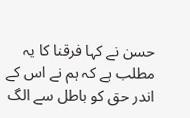حسن نے کہا فرقنا کا یہ مطلب ہے کہ ہم نے اس کے اندر حق کو باطل سے الگ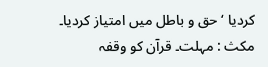کردیا ‘ حق و باطل میں امتیاز کردیا۔ مکث : مہلت۔ قرآن کو وقفہ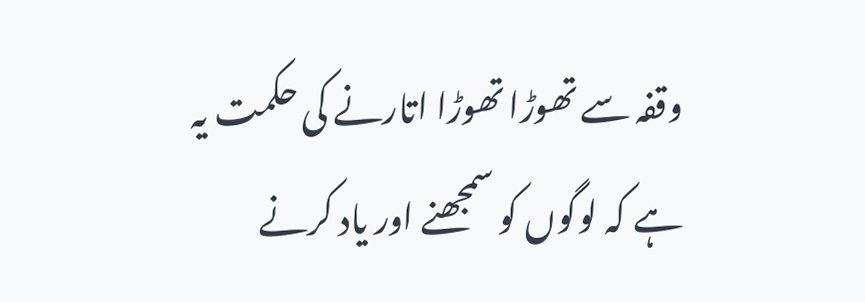وقفہ سے تھوڑا تھوڑا اتارنے کی حکمت یہ ہے کہ لوگوں کو سمجھنے اور یاد کرنے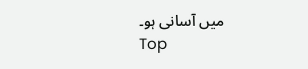میں آسانی ہو۔
Top